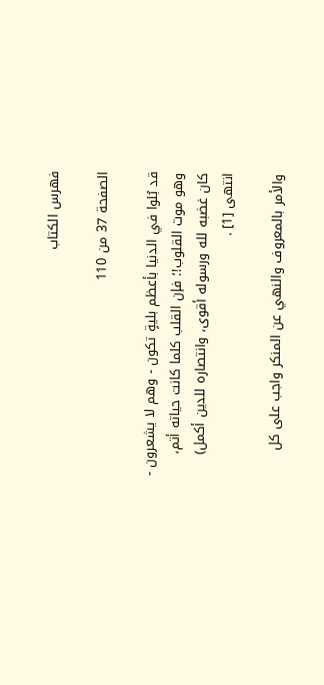فهرس الكتاب

الصفحة 37 من 110

قد بُلوا في الدنيا بأعظم بليةٍ تكون - وهم لا يشعرون - وهو موت القلوب!؛ فإن القلب كلما كانت حياته أتم، كان غضبه لله ورسوله أقوى، وانتصاره للدين أكمل) انتهى [1] .

والأمر بالمعروف والنهي عن المنكر واجب على كل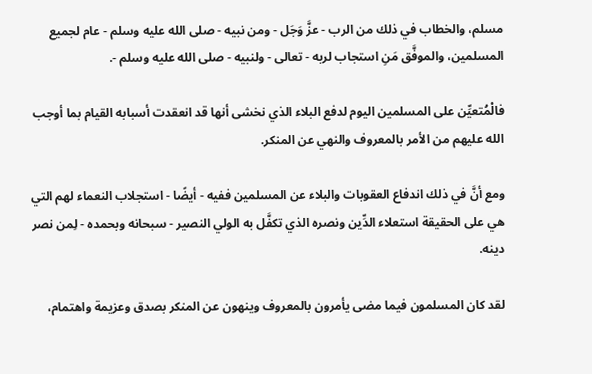مسلم، والخطاب في ذلك من الرب - عزَّ وَجَل - ومن نبيه - صلى الله عليه وسلم - عام لجميع المسلمين، والموفَّق مَنِ استجاب لربه - تعالى - ولنبيه - صلى الله عليه وسلم -.

فالْمُتعيِّن على المسلمين اليوم لدفع البلاء الذي نخشى أنها قد انعقدت أسبابه القيام بما أوجب الله عليهم من الأمر بالمعروف والنهي عن المنكر.

ومع أنَّ في ذلك اندفاع العقوبات والبلاء عن المسلمين ففيه - أيضًا - استجلاب النعماء لهم التي هي على الحقيقة استعلاء الدِّين ونصره الذي تكفَّل به الولي النصير - سبحانه وبحمده - لِمن نصر دينه.

لقد كان المسلمون فيما مضى يأمرون بالمعروف وينهون عن المنكر بصدق وعزيمة واهتمام،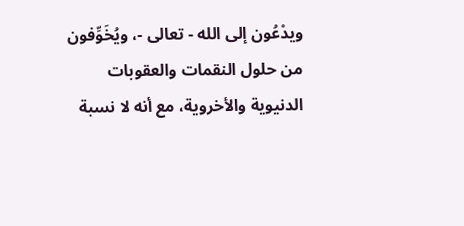ويدْعُون إلى الله - تعالى -، ويُخَوِّفون من حلول النقمات والعقوبات الدنيوية والأخروية، مع أنه لا نسبة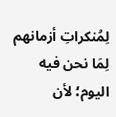لِمُنكراتِ أزمانهم لِمَا نحن فيه اليوم؛ لأن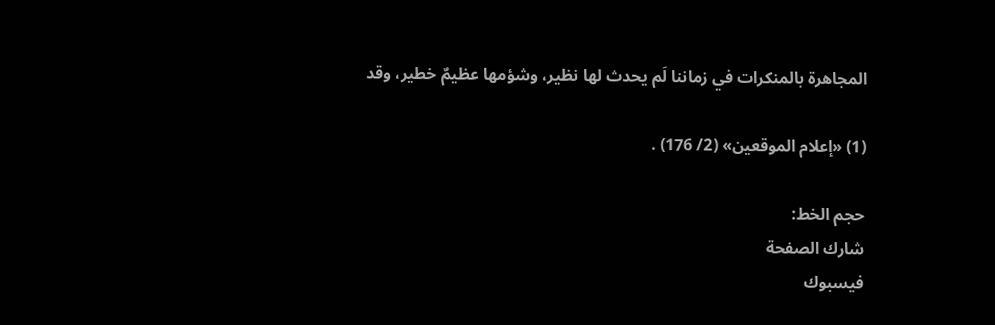المجاهرة بالمنكرات في زماننا لَم يحدث لها نظير، وشؤمها عظيمٌ خطير، وقد

(1) «إعلام الموقعين» (2/ 176) .

حجم الخط:
شارك الصفحة
فيسبوك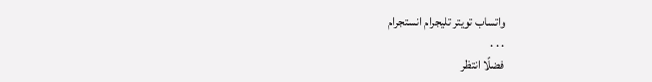واتساب تويتر تليجرام انستجرام
. . .
فضلًا انتظر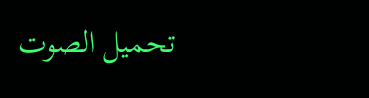تحميل الصوت